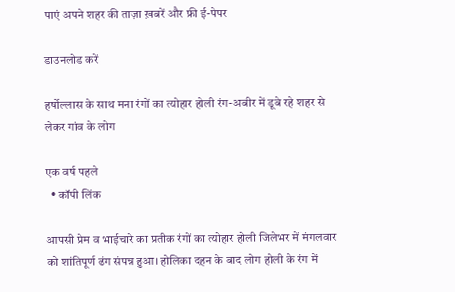पाएं अपने शहर की ताज़ा ख़बरें और फ्री ई-पेपर

डाउनलोड करें

हर्षोल्लास के साथ मना रंगों का त्योहार होली रंग-अबीर में डूबे रहे शहर से लेकर गांव के लोग

एक वर्ष पहले
  • कॉपी लिंक

आपसी प्रेम व भाईचारे का प्रतीक रंगों का त्योहार होली जिलेभर में मंगलवार को शांतिपूर्ण ढंग संपन्न हुआ। होलिका दहन के बाद लोग होली के रंग में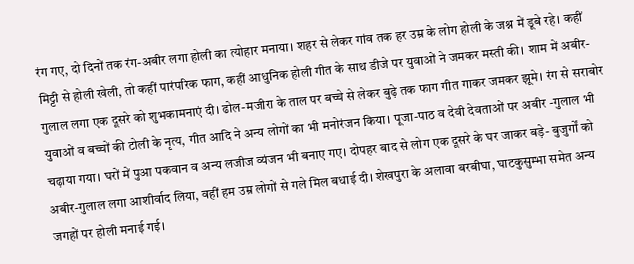रंग गए, दो दिनों तक रंग-अबीर लगा होली का त्योहार मनाया। शहर से लेकर गांव तक हर उम्र के लोग होली के जश्न में डूबे रहे। कहीं मिट्टी से होली खेली, तो कहीं पारंपरिक फाग, कहीं आधुनिक होली गीत के साथ डीजे पर युवाओं ने जमकर मस्ती की। शाम में अबीर-गुलाल लगा एक दूसरे को शुभकामनाएं दी। ढोल-मजीरा के ताल पर बच्चे से लेकर बुढ़े तक फाग गीत गाकर जमकर झूमे। रंग से सराबोर युवाओं व बच्चों की टोली के नृत्य, गीत आदि ने अन्य लोगों का भी मनोरंजन किया। पूजा-पाठ व देवी देवताओं पर अबीर -गुलाल भी चढ़ाया गया। घरों में पुआ पकवान व अन्य लजीज व्यंजन भी बनाए गए। दोपहर बाद से लोग एक दूसरे के घर जाकर बड़े- बुजुर्गों को अबीर-गुलाल लगा आशीर्वाद लिया, वहीं हम उम्र लोगों से गले मिल बधाई दी। शेखपुरा के अलावा बरबीघा, घाटकुसुम्भा समेत अन्य जगहों पर होली मनाई गई।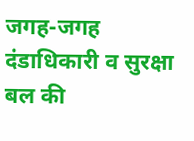जगह-जगह दंडाधिकारी व सुरक्षा बल की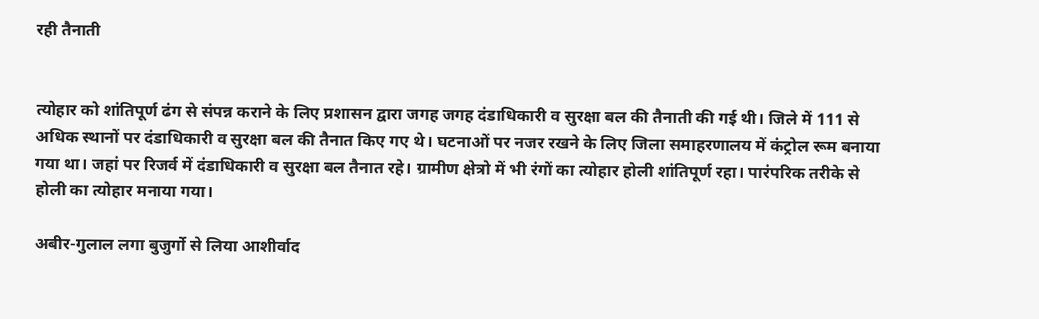रही तैनाती


त्योहार को शांतिपूर्ण ढंग से संपन्न कराने के लिए प्रशासन द्वारा जगह जगह दंडाधिकारी व सुरक्षा बल की तैनाती की गई थी। जिले में 111 से अधिक स्थानों पर दंडाधिकारी व सुरक्षा बल की तैनात किए गए थे। घटनाओं पर नजर रखने के लिए जिला समाहरणालय में कंट्रोल रूम बनाया गया था। जहां पर रिजर्व में दंडाधिकारी व सुरक्षा बल तैनात रहे। ग्रामीण क्षेत्रो में भी रंगों का त्योहार होली शांतिपूर्ण रहा। पारंपरिक तरीके से होली का त्योहार मनाया गया।

अबीर-गुलाल लगा बुजुर्गो से लिया आशीर्वाद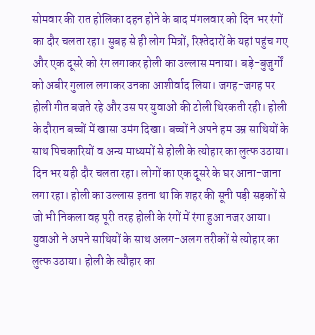सोमवार की रात होलिका दहन होने के बाद मंगलवार को दिन भर रंगों का दौर चलता रहा। सुबह से ही लोग मित्रों, रिश्तेदारों के यहां पहुंच गए और एक दूसरे को रंग लगाकर होली का उल्लास मनाया। बड़े-बुजुर्गों को अबीर गुलाल लगाकर उनका आशीर्वाद लिया। जगह-जगह पर होली गीत बजते रहे और उस पर युवाओं की टोली थिरकती रही। होली के दौरान बच्चों में खासा उमंग दिखा। बच्चों ने अपने हम उम्र साथियों के साथ पिचकारियों व अन्य माध्यमों से होली के त्योहार का लुत्फ उठाया। दिन भर यही दौर चलता रहा। लोगों का एक दूसरे के घर आना-जाना लगा रहा। होली का उल्लास इतना था कि शहर की सूनी पड़ी सड़कों से जो भी निकला वह पूरी तरह होली के रंगों में रंगा हुआ नजर आया। युवाओं ने अपने साथियों के साथ अलग-अलग तरीकों से त्योहार का लुत्फ उठाया। होली के त्यौहार का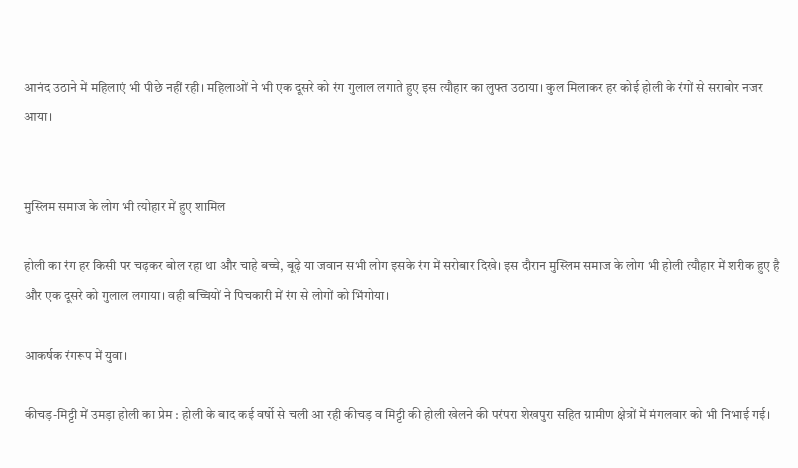आनंद उठाने में महिलाएं भी पीछे नहीं रही। महिलाओं ने भी एक दूसरे को रंग गुलाल लगाते हुए इस त्यौहार का लुफ्त उठाया। कुल मिलाकर हर कोई होली के रंगों से सराबोर नजर आया।


मुस्लिम समाज के लोग भी त्योहार में हुए शामिल

होली का रंग हर किसी पर चढ़कर बोल रहा था और चाहे बच्चे, बूढ़े या जवान सभी लोग इसके रंग में सरोबार दिखे। इस दौरान मुस्लिम समाज के लोग भी होली त्यौहार में शरीक हुए है और एक दूसरे को गुलाल लगाया। वही बच्चियों ने पिचकारी में रंग से लोगों को भिंगोया।

आकर्षक रंगरूप में युवा।

कीचड़-मिट्टी में उमड़ा होली का प्रेम : होली के बाद कई वर्षो से चली आ रही कीचड़ व मिट्टी की होली खेलने की परंपरा शेखपुरा सहित ग्रामीण क्षेत्रों में मंगलवार को भी निभाई गई।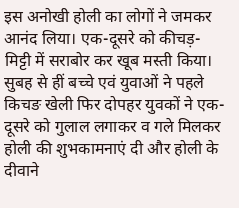इस अनोखी होली का लोगों ने जमकर आनंद लिया। एक-दूसरे को कीचड़-मिट्टी में सराबोर कर खूब मस्ती किया। सुबह से हीं बच्चे एवं युवाओं ने पहले किचङ खेली फिर दोपहर युवकों ने एक-दूसरे को गुलाल लगाकर व गले मिलकर होली की शुभकामनाएं दी और होली के दीवाने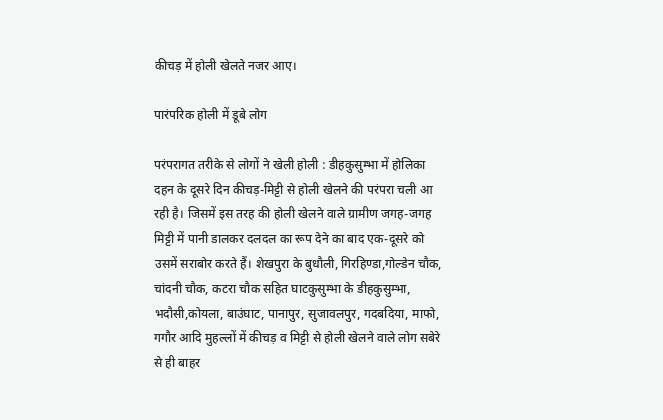कीचड़ में होली खेलते नजर आए।

पारंपरिक होली में डूबे लोग

परंपरागत तरीके से लोगों ने खेली होली : डीहकुसुम्भा में होलिका दहन के दूसरे दिन कीचड़-मिट्टी से होली खेलने की परंपरा चली आ रही है। जिसमें इस तरह की होली खेलने वाले ग्रामीण जगह-जगह मिट्टी में पानी डालकर दलदल का रूप देने का बाद एक-दूसरे को उसमें सराबोर करते हैं। शेखपुरा के बुधौली, गिरहिण्डा,गोल्डेन चौक, चांदनी चौक, कटरा चौक सहित घाटकुसुम्भा के डीहकुसुम्भा, भदौसी,कोयला, बाउंघाट, पानापुर, सुजावलपुर, गदबदिया, माफो, गगौर आदि मुहल्लों में कीचड़ व मिट्टी से होली खेलने वाले लोग सबेरे से ही बाहर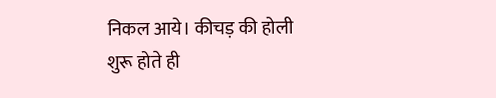निकल आये। कीचड़ की होली शुरू होते ही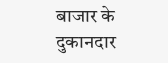बाजार के दुकानदार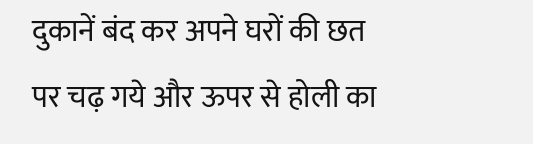दुकानें बंद कर अपने घरों की छत पर चढ़ गये और ऊपर से होली का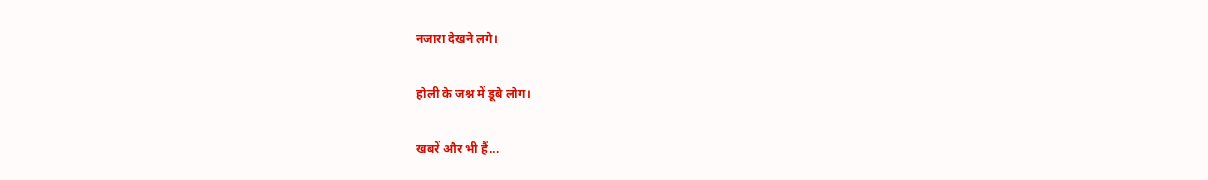नजारा देखने लगे।

होली के जश्न में डूबे लोग।

खबरें और भी हैं...